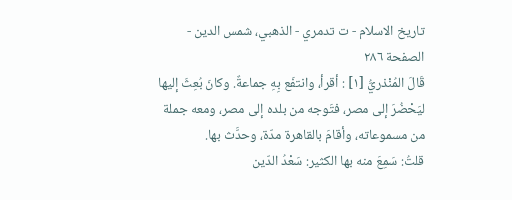تاريخ الاسلام - ت تدمري - الذهبي، شمس الدين - الصفحة ٢٨٦
قَالَ المُنْذريُّ [١] : أقرأ، وانتفَع بِهِ جماعةٌ. وكانَ بُعِثَ إليها ليَحْضُرَ إلى مصر، فتَوجه من بلده إلى مصر، ومعه جملة من مسموعاته، وأقامَ بالقاهرة مدّة، وحدَّث بها.
قلتُ: سَمِعَ منه بها الكثير: سَعْدُ الدّين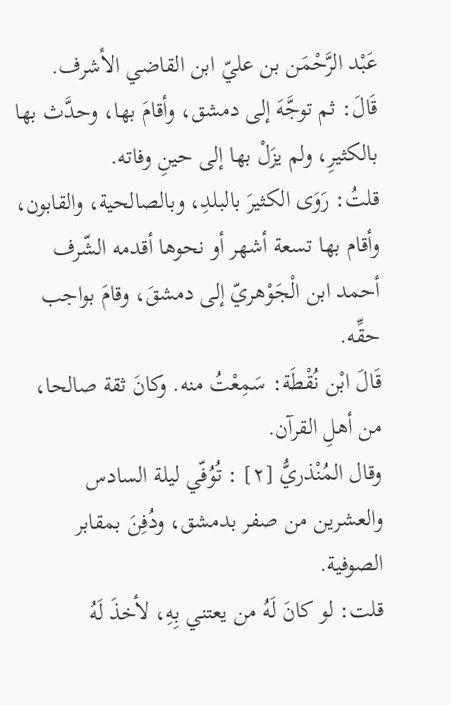عَبْد الرَّحْمَن بن عليّ ابن القاضي الأشرف.
قَالَ: ثم توجَّهَ إلى دمشق، وأقامَ بها، وحدَّث بها بالكثيرِ، ولم يزَلْ بها إلى حينِ وفاته.
قلتُ: رَوَى الكثيرَ بالبلدِ، وبالصالحية، والقابون، وأقام بها تسعة أشهر أو نحوها أقدمه الشّرف أحمد ابن الْجَوْهريّ إلى دمشقَ، وقامَ بواجب حقِّه.
قَالَ ابْن نُقْطَة: سَمِعْتُ منه. وكانَ ثقة صالحا، من أهلِ القرآن.
وقال المُنْذريُّ [٢] : تُوُفّي ليلة السادس والعشرين من صفر بدمشق، ودُفِنَ بمقابر الصوفية.
قلت: لو كانَ لَهُ من يعتني بِهِ، لأخذَ لَهُ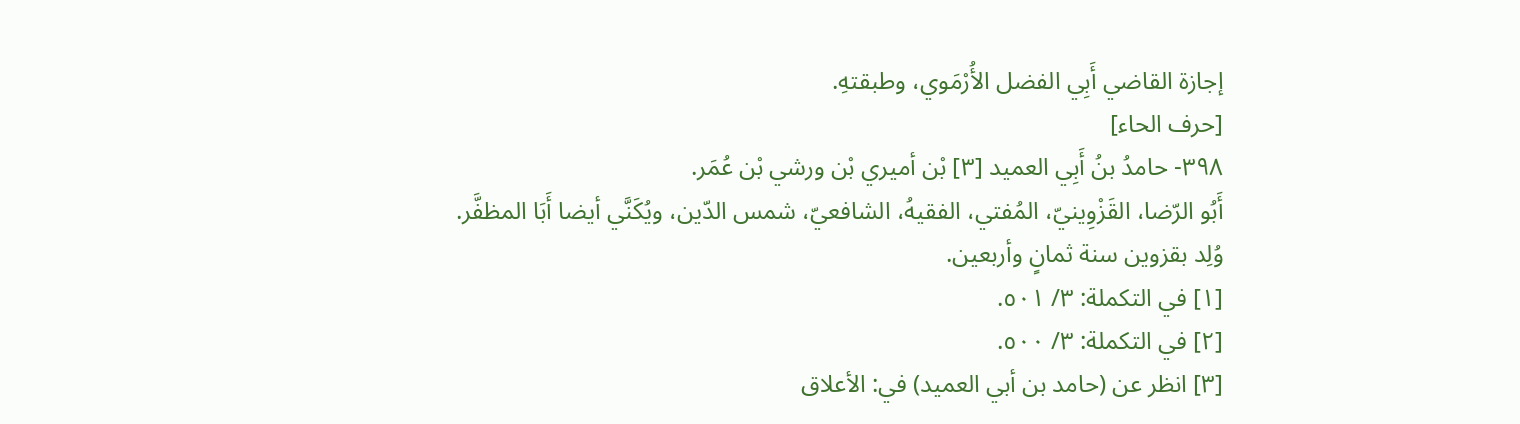إجازة القاضي أَبِي الفضل الأُرْمَوي، وطبقتهِ.
[حرف الحاء]
٣٩٨- حامدُ بنُ أَبِي العميد [٣] بْن أميري بْن ورشي بْن عُمَر.
أَبُو الرّضا، القَزْوِينيّ، المُفتي، الفقيهُ، الشافعيّ، شمس الدّين، ويُكَنَّي أيضا أَبَا المظفَّر.
وُلِد بقزوين سنة ثمانٍ وأربعين.
[١] في التكملة: ٣/ ٥٠١.
[٢] في التكملة: ٣/ ٥٠٠.
[٣] انظر عن (حامد بن أبي العميد) في: الأعلاق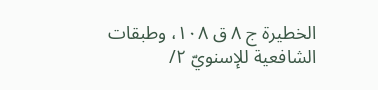الخطيرة ج ٨ ق ١٠٨، وطبقات الشافعية للإسنويّ ٢/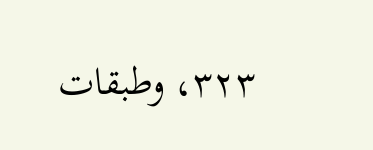٣٢٣، وطبقات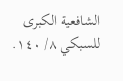الشافعية الكبرى للسبكي ٨/ ١٤٠.